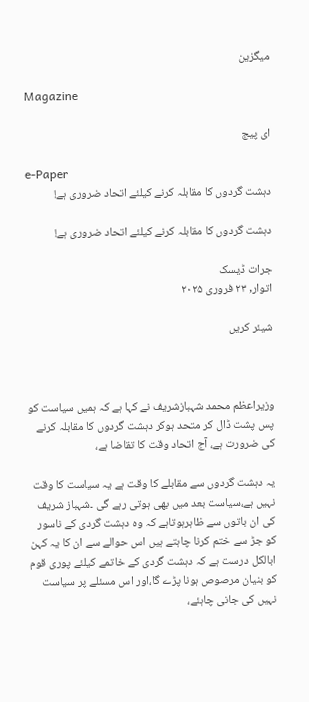میگزین

Magazine

ای پیج

e-Paper
دہشت گردوں کا مقابلہ کرنے کیلئے اتحاد ضروری ہے!

دہشت گردوں کا مقابلہ کرنے کیلئے اتحاد ضروری ہے!

جرات ڈیسک
اتوار, ۲۳ فروری ۲۰۲۵

شیئر کریں



وزیراعظم محمد شہبازشریف نے کہا ہے کہ ہمیں سیاست کو پس پشت ڈال کر متحد ہوکر دہشت گردوں کا مقابلہ کرنے کی ضرورت ہے، آج اتحاد وقت کا تقاضا ہے،

یہ دہشت گردوں سے مقابلے کا وقت ہے یہ سیاست کا وقت نہیں ہے،سیاست بعد میں بھی ہوتی رہے گی ۔شہباز شریف کی ان باتوں سے ظاہرہوتاہے کہ وہ دہشت گردی کے ناسور کو جڑ سے ختم کرنا چاہتے ہیں اس حوالے سے ان کا یہ کہن ابالکل درست ہے کہ دہشت گردی کے خاتمے کیلئے پوری قوم کو بنیان مرصوص ہونا پڑے گا،اور اس مسئلے پر سیاست نہیں کی جانی چاہئے،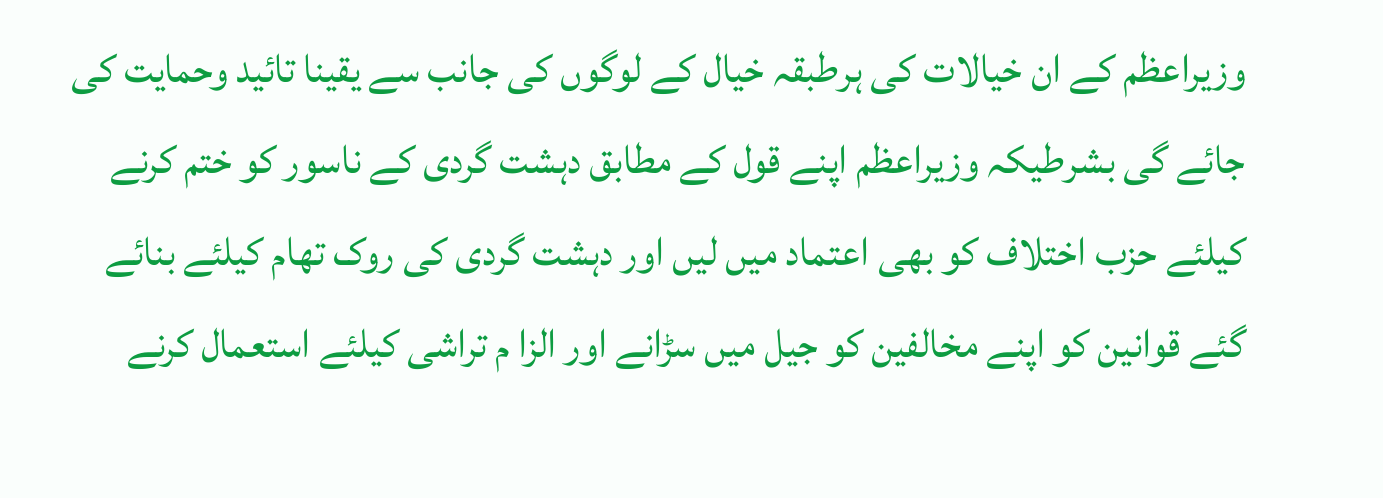وزیراعظم کے ان خیالات کی ہرطبقہ خیال کے لوگوں کی جانب سے یقینا تائید وحمایت کی جائے گی بشرطیکہ وزیراعظم اپنے قول کے مطابق دہشت گردی کے ناسور کو ختم کرنے کیلئے حزب اختلاف کو بھی اعتماد میں لیں اور دہشت گردی کی روک تھام کیلئے بنائے گئے قوانین کو اپنے مخالفین کو جیل میں سڑانے اور الزا م تراشی کیلئے استعمال کرنے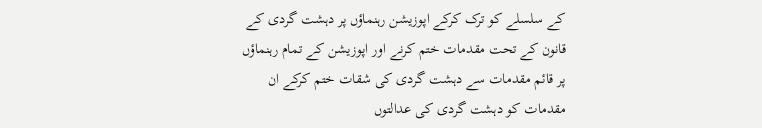کے سلسلے کو ترک کرکے اپوزیشن رہنماؤں پر دہشت گردی کے قانون کے تحت مقدمات ختم کرنے اور اپوزیشن کے تمام رہنماؤں پر قائم مقدمات سے دہشت گردی کی شقات ختم کرکے ان مقدمات کو دہشت گردی کی عدالتوں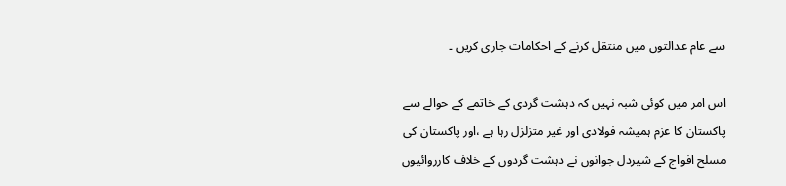سے عام عدالتوں میں منتقل کرنے کے احکامات جاری کریں ۔

اس امر میں کوئی شبہ نہیں کہ دہشت گردی کے خاتمے کے حوالے سے پاکستان کا عزم ہمیشہ فولادی اور غیر متزلزل رہا ہے ،اور پاکستان کی مسلح افواج کے شیردل جوانوں نے دہشت گردوں کے خلاف کارروائیوں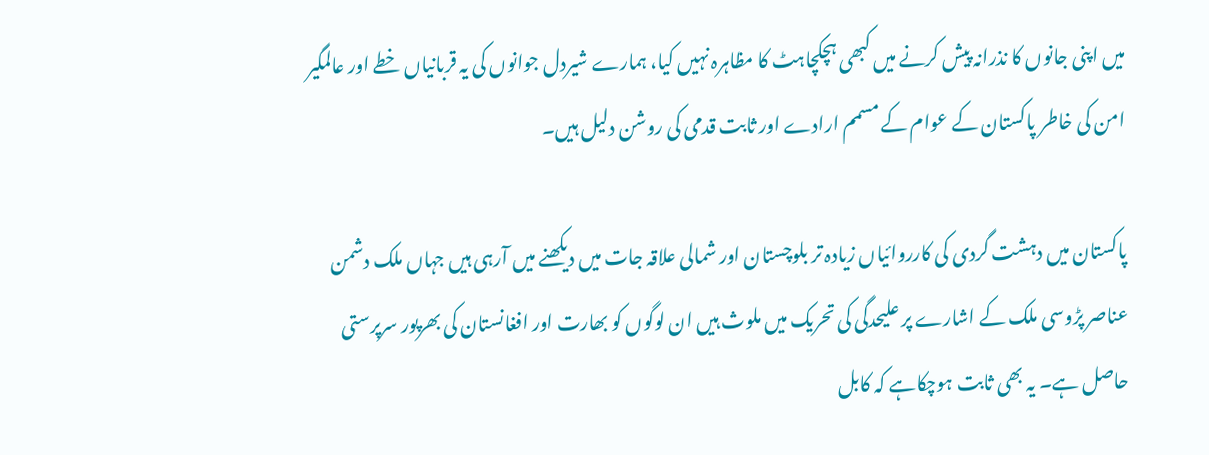میں اپنی جانوں کا نذرانہ پیش کرنے میں کبھی ہچکچاہٹ کا مظاہرہ نہیں کیا، ہمارے شیردل جوانوں کی یہ قربانیاں خطے اور عالمگیر امن کی خاطر پاکستان کے عوام کے مسمم ارادے اور ثابت قدمی کی روشن دلیل ہیں۔

پاکستان میں دہشت گردی کی کارروائیاں زیادہ تر بلوچستان اور شمالی علاقہ جات میں دیکھنے میں آرہی ہیں جہاں ملک دشمن عناصر پڑوسی ملک کے اشارے پر علیحدگی کی تحریک میں ملوث ہیں ان لوگوں کو بھارت اور افغانستان کی بھرپور سرپرستی حاصل ہے۔ یہ بھی ثابت ہوچکاہے کہ کابل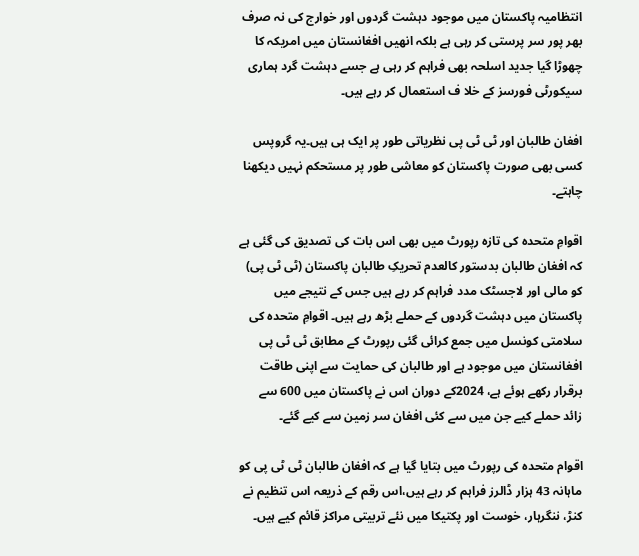انتظامیہ پاکستان میں موجود دہشت گردوں اور خوارج کی نہ صرف بھر پور سر پرستی کر رہی ہے بلکہ انھیں افغانستان میں امریکہ کا چھوڑا گیا جدید اسلحہ بھی فراہم کر رہی ہے جسے دہشت گرد ہماری سیکورٹی فورسز کے خلا ف استعمال کر رہے ہیں۔

افغان طالبان اور ٹی ٹی پی نظریاتی طور پر ایک ہی ہیں۔یہ گروپس کسی بھی صورت پاکستان کو معاشی طور پر مستحکم نہیں دیکھنا چاہتے۔

اقوامِ متحدہ کی تازہ رپورٹ میں بھی اس بات کی تصدیق کی گئی ہے کہ افغان طالبان بدستور کالعدم تحریکِ طالبان پاکستان (ٹی ٹی پی) کو مالی اور لاجسٹک مدد فراہم کر رہے ہیں جس کے نتیجے میں پاکستان میں دہشت گردوں کے حملے بڑھ رہے ہیں۔ اقوامِ متحدہ کی سلامتی کونسل میں جمع کرائی گئی رپورٹ کے مطابق ٹی ٹی پی افغانستان میں موجود ہے اور طالبان کی حمایت سے اپنی طاقت برقرار رکھے ہوئے ہے، 2024کے دوران اس نے پاکستان میں 600 سے زائد حملے کیے جن میں سے کئی افغان سر زمین سے کیے گئے۔

اقوام متحدہ کی رپورٹ میں بتایا گیا ہے کہ افغان طالبان ٹی ٹی پی کو ماہانہ 43 ہزار ڈالرز فراہم کر رہے ہیں،اس رقم کے ذریعہ اس تنظیم نے کنڑ، ننگرہار، خوست اور پکتیکا میں نئے تربیتی مراکز قائم کیے ہیں۔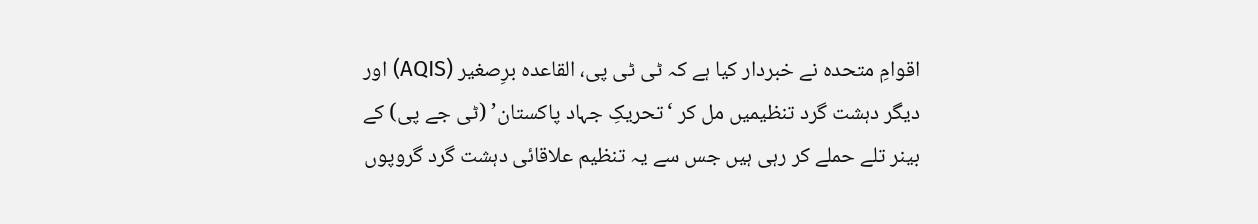اقوامِ متحدہ نے خبردار کیا ہے کہ ٹی ٹی پی، القاعدہ برِصغیر (AQIS) اور دیگر دہشت گرد تنظیمیں مل کر ‘تحریکِ جہاد پاکستان’ (ٹی جے پی) کے بینر تلے حملے کر رہی ہیں جس سے یہ تنظیم علاقائی دہشت گرد گروپوں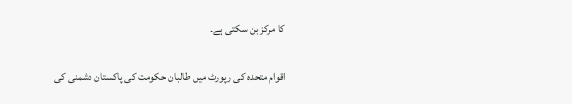کا مرکز بن سکتی ہے۔

اقوام متحدہ کی رپورٹ میں طالبان حکومت کی پاکستان دشمنی کی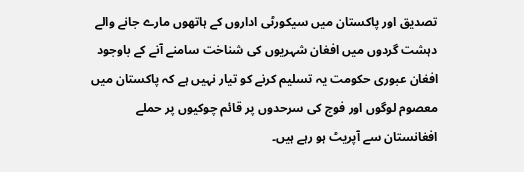تصدیق اور پاکستان میں سیکورٹی اداروں کے ہاتھوں مارے جانے والے دہشت گردوں میں افغان شہریوں کی شناخت سامنے آنے کے باوجود افغان عبوری حکومت یہ تسلیم کرنے کو تیار نہیں ہے کہ پاکستان میں معصوم لوگوں اور فوج کی سرحدوں پر قائم چوکیوں پر حملے افغانستان سے آپریٹ ہو رہے ہیں۔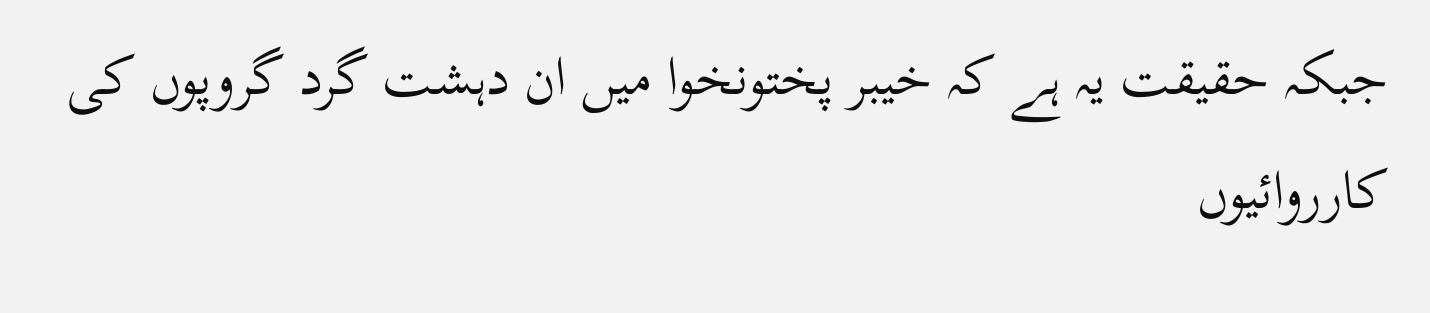جبکہ حقیقت یہ ہے کہ خیبر پختونخوا میں ان دہشت گرد گروپوں کی کارروائیوں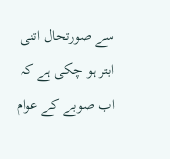سے صورتحال اتنی ابتر ہو چکی ہے کہ اب صوبے کے عوام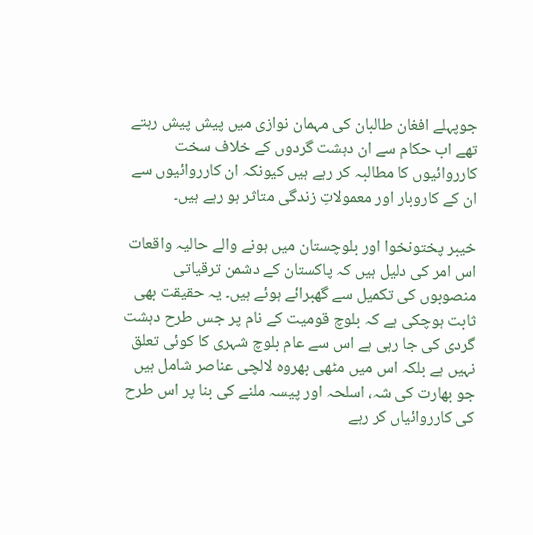جوپہلے افغان طالبان کی مہمان نوازی میں پیش پیش رہتے تھے اب حکام سے ان دہشت گردوں کے خلاف سخت کارروائیوں کا مطالبہ کر رہے ہیں کیونکہ ان کارروائیوں سے ان کے کاروبار اور معمولاتِ زندگی متاثر ہو رہے ہیں۔

خیبر پختونخوا اور بلوچستان میں ہونے والے حالیہ واقعات اس امر کی دلیل ہیں کہ پاکستان کے دشمن ترقیاتی منصوبوں کی تکمیل سے گھبرائے ہوئے ہیں۔ یہ حقیقت بھی ثابت ہوچکی ہے کہ بلوچ قومیت کے نام پر جس طرح دہشت گردی کی جا رہی ہے اس سے عام بلوچ شہری کا کوئی تعلق نہیں ہے بلکہ اس میں مٹھی بھروہ لالچی عناصر شامل ہیں جو بھارت کی شہ، اسلحہ اور پیسہ ملنے کی بنا پر اس طرح کی کارروائیاں کر رہے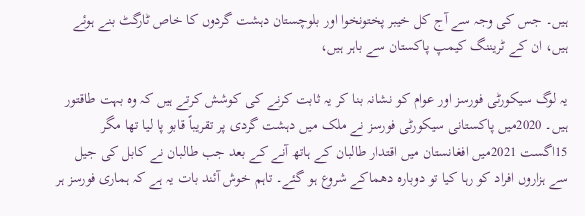ہیں۔ جس کی وجہ سے آج کل خیبر پختونخوا اور بلوچستان دہشت گردوں کا خاص ٹارگٹ بنے ہوئے ہیں، ان کے ٹریننگ کیمپ پاکستان سے باہر ہیں،

یہ لوگ سیکورٹی فورسز اور عوام کو نشانہ بنا کر یہ ثابت کرنے کی کوشش کرتے ہیں کہ وہ بہت طاقتور ہیں۔ 2020میں پاکستانی سیکورٹی فورسز نے ملک میں دہشت گردی پر تقریباً قابو پا لیا تھا مگر 15اگست 2021میں افغانستان میں اقتدار طالبان کے ہاتھ آنے کے بعد جب طالبان نے کابل کی جیل سے ہزاروں افراد کو رہا کیا تو دوبارہ دھماکے شروع ہو گئے۔ تاہم خوش آئند بات یہ ہے کہ ہماری فورسز ہر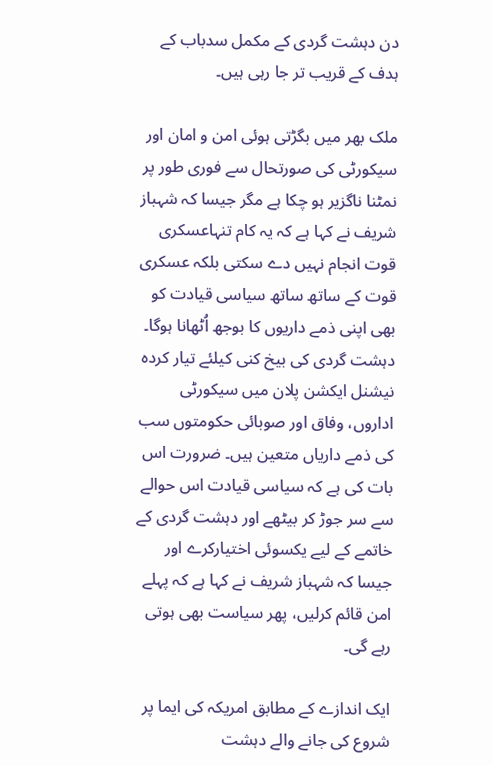دن دہشت گردی کے مکمل سدباب کے ہدف کے قریب تر جا رہی ہیں۔

ملک بھر میں بگڑتی ہوئی امن و امان اور سیکورٹی کی صورتحال سے فوری طور پر نمٹنا ناگزیر ہو چکا ہے مگر جیسا کہ شہباز شریف نے کہا ہے کہ یہ کام تنہاعسکری قوت انجام نہیں دے سکتی بلکہ عسکری قوت کے ساتھ ساتھ سیاسی قیادت کو بھی اپنی ذمے داریوں کا بوجھ اُٹھانا ہوگا۔ دہشت گردی کی بیخ کنی کیلئے تیار کردہ نیشنل ایکشن پلان میں سیکورٹی اداروں، وفاق اور صوبائی حکومتوں سب کی ذمے داریاں متعین ہیں۔ ضرورت اس بات کی ہے کہ سیاسی قیادت اس حوالے سے سر جوڑ کر بیٹھے اور دہشت گردی کے خاتمے کے لیے یکسوئی اختیارکرے اور جیسا کہ شہباز شریف نے کہا ہے کہ پہلے امن قائم کرلیں، پھر سیاست بھی ہوتی رہے گی۔

ایک اندازے کے مطابق امریکہ کی ایما پر شروع کی جانے والے دہشت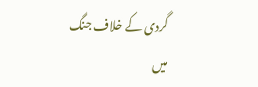گردی کے خلاف جنگ میں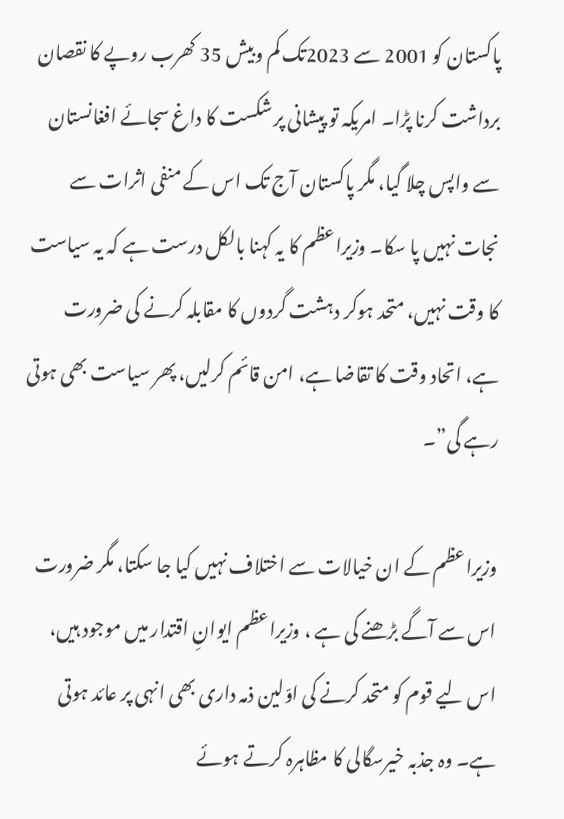پاکستان کو 2001 سے 2023تک کم وبیش 35 کھرب روپے کا نقصان برداشت کرنا پڑا۔ امریکہ تو پیشانی پر شکست کا داغ سجائے افغانستان سے واپس چلا گیا، مگر پاکستان آج تک اس کے منفی اثرات سے نجات نہیں پا سکا۔ وزیراعظم کا یہ کہنا بالکل درست ہے کہ یہ سیاست کا وقت نہیں، متحد ہوکر دہشت گردوں کا مقابلہ کرنے کی ضرورت ہے، اتحاد وقت کا تقاضا ہے، امن قائم کرلیں، پھر سیاست بھی ہوتی رہے گی”۔

وزیراعظم کے ان خیالات سے اختلاف نہیں کیا جا سکتا، مگر ضرورت اس سے آگے بڑھنے کی ہے ، وزیراعظم ایوانِ اقتدار میں موجود ہیں، اس لیے قوم کو متحد کرنے کی اوّلین ذمہ داری بھی انہی پر عائد ہوتی ہے۔ وہ جذبہ خیرسگالی کا مظاہرہ کرتے ہوئے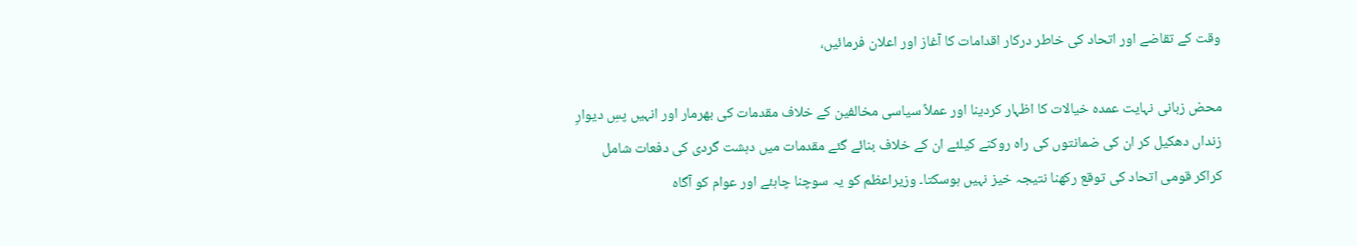وقت کے تقاضے اور اتحاد کی خاطر درکار اقدامات کا آغاز اور اعلان فرمائیں،

محض زبانی نہایت عمدہ خیالات کا اظہار کردینا اور عملاً سیاسی مخالفین کے خلاف مقدمات کی بھرمار اور انہیں پسِ دیوارِ زنداں دھکیل کر ان کی ضمانتوں کی راہ روکنے کیلئے ان کے خلاف بنائے گئے مقدمات میں دہشت گردی کی دفعات شامل کراکر قومی اتحاد کی توقع رکھنا نتیجہ خیز نہیں ہوسکتا۔ وزیراعظم کو یہ سوچنا چاہئے اور عوام کو آگاہ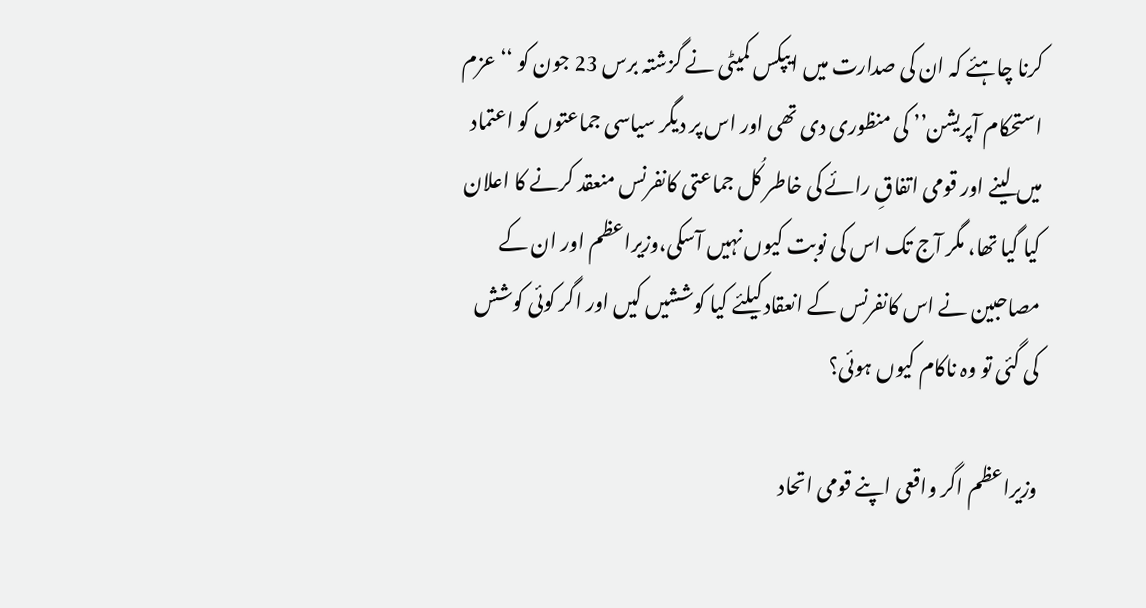کرنا چاہئے کہ ان کی صدارت میں ایپکس کمیٹی نے گزشتہ برس 23 جون کو ‘‘عزم استحکام آپریشن’’ کی منظوری دی تھی اور اس پر دیگر سیاسی جماعتوں کو اعتماد میں لینے اور قومی اتفاقِ رائے کی خاطر کُل جماعتی کانفرنس منعقد کرنے کا اعلان کیا گیا تھا، مگر آج تک اس کی نوبت کیوں نہیں آسکی،وزیراعظم اور ان کے مصاحبین نے اس کانفرنس کے انعقاد کیلئے کیا کوششیں کیں اور اگر کوئی کوشش کی گئی تو وہ ناکام کیوں ہوئی؟

وزیراعظم اگر واقعی اپنے قومی اتحاد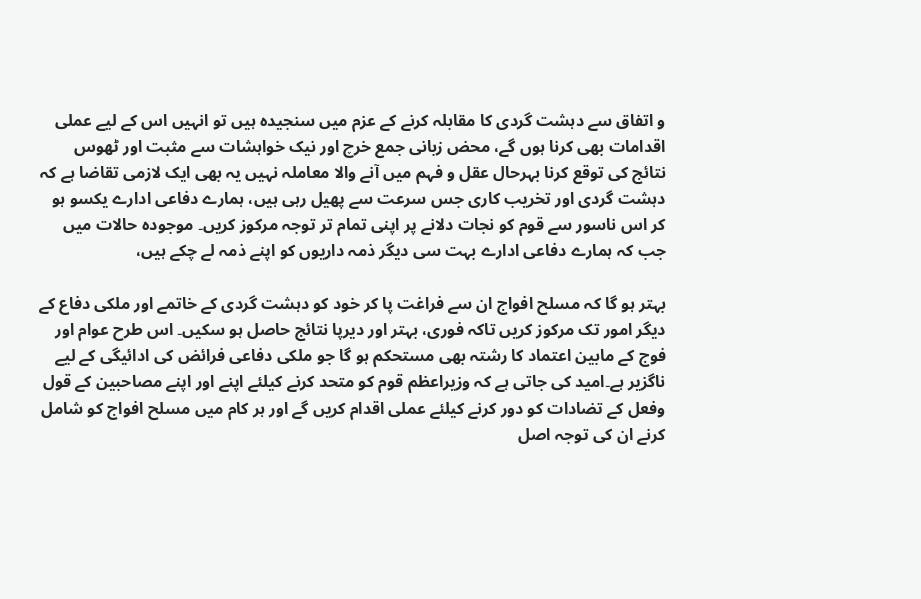و اتفاق سے دہشت گردی کا مقابلہ کرنے کے عزم میں سنجیدہ ہیں تو انہیں اس کے لیے عملی اقدامات بھی کرنا ہوں گے، محض زبانی جمع خرچ اور نیک خواہشات سے مثبت اور ٹھوس نتائج کی توقع کرنا بہرحال عقل و فہم میں آنے والا معاملہ نہیں یہ بھی ایک لازمی تقاضا ہے کہ دہشت گردی اور تخریب کاری جس سرعت سے پھیل رہی ہیں، ہمارے دفاعی ادارے یکسو ہو کر اس ناسور سے قوم کو نجات دلانے پر اپنی تمام تر توجہ مرکوز کریں۔ موجودہ حالات میں جب کہ ہمارے دفاعی ادارے بہت سی دیگر ذمہ داریوں کو اپنے ذمہ لے چکے ہیں،

بہتر ہو گا کہ مسلح افواج ان سے فراغت پا کر خود کو دہشت گردی کے خاتمے اور ملکی دفاع کے دیگر امور تک مرکوز کریں تاکہ فوری، بہتر اور دیرپا نتائج حاصل ہو سکیں۔ اس طرح عوام اور فوج کے مابین اعتماد کا رشتہ بھی مستحکم ہو گا جو ملکی دفاعی فرائض کی ادائیگی کے لیے ناگزیر ہے۔امید کی جاتی ہے کہ وزیراعظم قوم کو متحد کرنے کیلئے اپنے اور اپنے مصاحبین کے قول وفعل کے تضادات کو دور کرنے کیلئے عملی اقدام کریں گے اور ہر کام میں مسلح افواج کو شامل کرنے ان کی توجہ اصل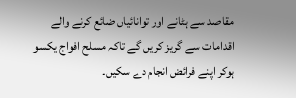مقاصد سے ہٹانے اور توانائیاں ضائع کرنے والے اقدامات سے گریز کریں گے تاکہ مسلح افواج یکسو ہوکر اپنے فرائض انجام دے سکیں۔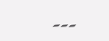۔۔۔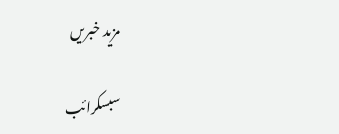مزید خبریں

سبسکرائب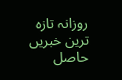روزانہ تازہ ترین خبریں حاصل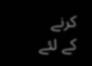کرنے کے لئے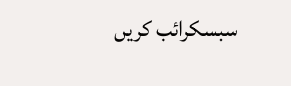سبسکرائب کریں